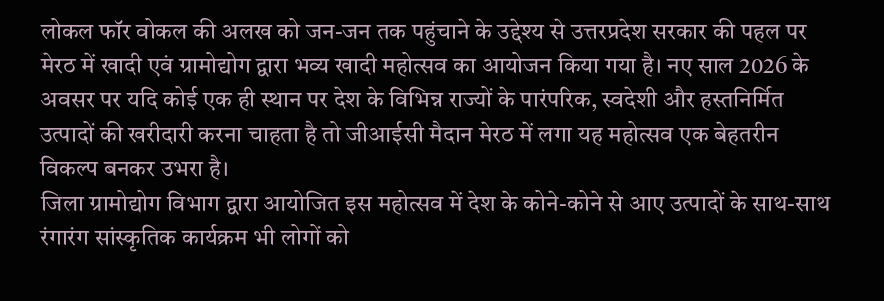लोकल फॉर वोकल की अलख को जन-जन तक पहुंचाने के उद्देश्य से उत्तरप्रदेश सरकार की पहल पर मेरठ में खादी एवं ग्रामोद्योग द्वारा भव्य खादी महोत्सव का आयोजन किया गया है। नए साल 2026 के अवसर पर यदि कोई एक ही स्थान पर देश के विभिन्न राज्यों के पारंपरिक, स्वदेशी और हस्तनिर्मित उत्पादों की खरीदारी करना चाहता है तो जीआईसी मैदान मेरठ में लगा यह महोत्सव एक बेहतरीन विकल्प बनकर उभरा है।
जिला ग्रामोद्योग विभाग द्वारा आयोजित इस महोत्सव में देश के कोने-कोने से आए उत्पादों के साथ-साथ रंगारंग सांस्कृतिक कार्यक्रम भी लोगों को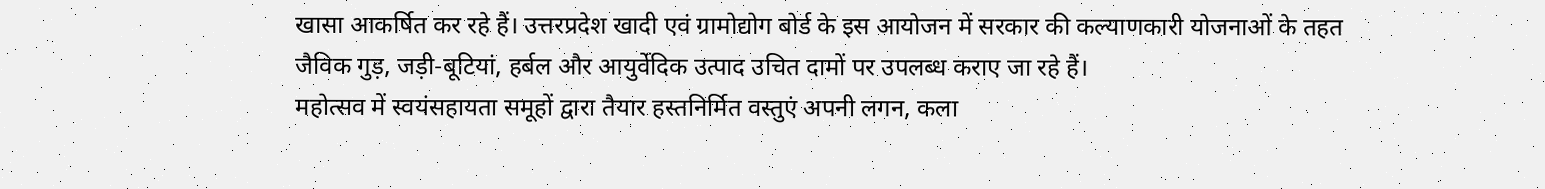खासा आकर्षित कर रहे हैं। उत्तरप्रदेश खादी एवं ग्रामोद्योग बोर्ड के इस आयोजन में सरकार की कल्याणकारी योजनाओं के तहत जैविक गुड़, जड़ी-बूटियां, हर्बल और आयुर्वेदिक उत्पाद उचित दामों पर उपलब्ध कराए जा रहे हैं।
महोत्सव में स्वयंसहायता समूहों द्वारा तैयार हस्तनिर्मित वस्तुएं अपनी लगन, कला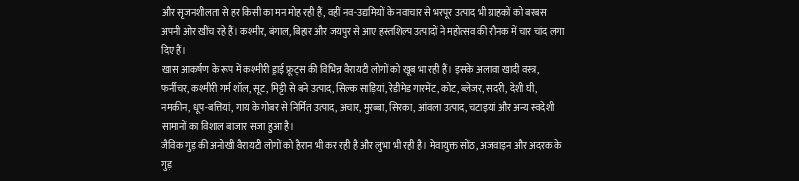और सृजनशीलता से हर किसी का मन मोह रही हैं, वहीं नव-उद्यमियों के नवाचार से भरपूर उत्पाद भी ग्राहकों को बरबस अपनी ओर खींच रहे हैं। कश्मीर, बंगाल, बिहार और जयपुर से आए हस्तशिल्प उत्पादों ने महोत्सव की रौनक में चार चांद लगा दिए हैं।
खास आकर्षण के रूप में कश्मीरी ड्राई फ्रूट्स की विभिन्न वैरायटी लोगों को खूब भा रही हैं। इसके अलावा खादी वस्त्र, फर्नीचर, कश्मीरी गर्म शॉल, सूट, मिट्टी से बने उत्पाद, सिल्क साड़ियां, रेडीमेड गारमेंट, कोट, ब्लेजर, सदरी, देशी घी, नमकीन, धूप-बत्तियां, गाय के गोबर से निर्मित उत्पाद, अचार, मुरब्बा, सिरका, आंवला उत्पाद, चटाइयां और अन्य स्वदेशी सामानों का विशाल बाजार सजा हुआ है।
जैविक गुड़ की अनोखी वैरायटी लोगों को हैरान भी कर रही है और लुभा भी रही है। मेवायुक्त सोंठ, अजवाइन और अदरक के गुड़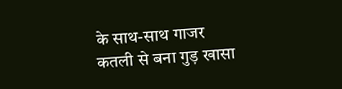के साथ-साथ गाजर कतली से बना गुड़ खासा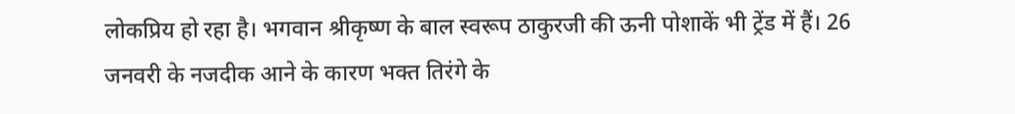लोकप्रिय हो रहा है। भगवान श्रीकृष्ण के बाल स्वरूप ठाकुरजी की ऊनी पोशाकें भी ट्रेंड में हैं। 26 जनवरी के नजदीक आने के कारण भक्त तिरंगे के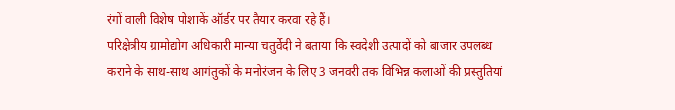रंगों वाली विशेष पोशाकें ऑर्डर पर तैयार करवा रहे हैं।
परिक्षेत्रीय ग्रामोद्योग अधिकारी मान्या चतुर्वेदी ने बताया कि स्वदेशी उत्पादों को बाजार उपलब्ध कराने के साथ-साथ आगंतुकों के मनोरंजन के लिए 3 जनवरी तक विभिन्न कलाओं की प्रस्तुतियां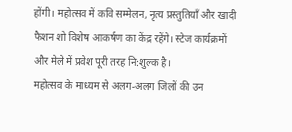होंगी। महोत्सव में कवि सम्मेलन, नृत्य प्रस्तुतियाँ और खादी फैशन शो विशेष आकर्षण का केंद्र रहेंगे। स्टेज कार्यक्रमों और मेले में प्रवेश पूरी तरह नि:शुल्क है।
महोत्सव के माध्यम से अलग-अलग जिलों की उन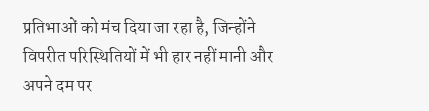प्रतिभाओं को मंच दिया जा रहा है, जिन्होंने विपरीत परिस्थितियों में भी हार नहीं मानी और अपने दम पर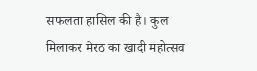सफलता हासिल की है। कुल मिलाकर मेरठ का खादी महोत्सव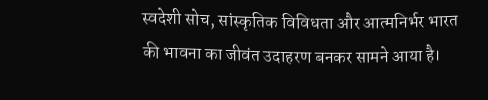स्वदेशी सोच, सांस्कृतिक विविधता और आत्मनिर्भर भारत की भावना का जीवंत उदाहरण बनकर सामने आया है।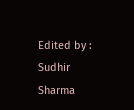Edited by : Sudhir Sharma